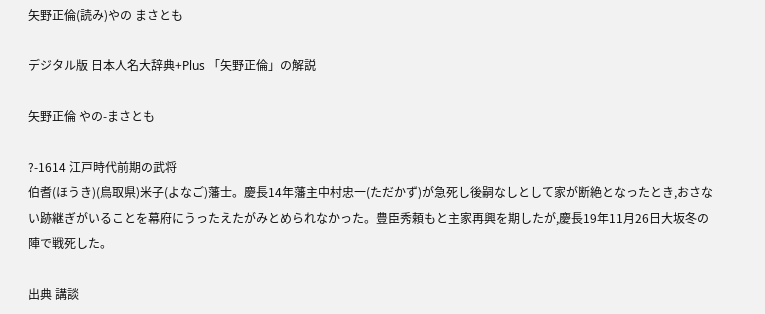矢野正倫(読み)やの まさとも

デジタル版 日本人名大辞典+Plus 「矢野正倫」の解説

矢野正倫 やの-まさとも

?-1614 江戸時代前期の武将
伯耆(ほうき)(鳥取県)米子(よなご)藩士。慶長14年藩主中村忠一(ただかず)が急死し後嗣なしとして家が断絶となったとき,おさない跡継ぎがいることを幕府にうったえたがみとめられなかった。豊臣秀頼もと主家再興を期したが,慶長19年11月26日大坂冬の陣で戦死した。

出典 講談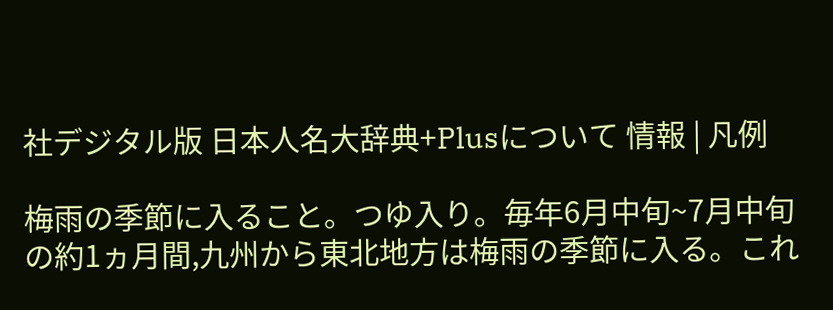社デジタル版 日本人名大辞典+Plusについて 情報 | 凡例

梅雨の季節に入ること。つゆ入り。毎年6月中旬~7月中旬の約1ヵ月間,九州から東北地方は梅雨の季節に入る。これ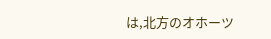は,北方のオホーツ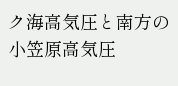ク海高気圧と南方の小笠原高気圧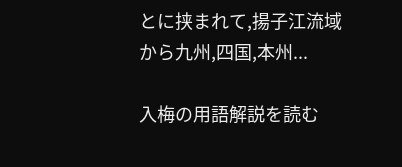とに挟まれて,揚子江流域から九州,四国,本州...

入梅の用語解説を読む